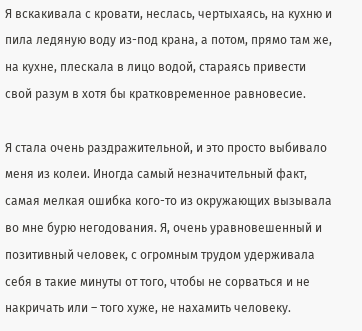Я вскакивала с кровати, неслась, чертыхаясь, на кухню и пила ледяную воду из-под крана, а потом, прямо там же, на кухне, плескала в лицо водой, стараясь привести свой разум в хотя бы кратковременное равновесие.

Я стала очень раздражительной, и это просто выбивало меня из колеи. Иногда самый незначительный факт, самая мелкая ошибка кого-то из окружающих вызывала во мне бурю негодования. Я, очень уравновешенный и позитивный человек, с огромным трудом удерживала себя в такие минуты от того, чтобы не сорваться и не накричать или – того хуже, не нахамить человеку.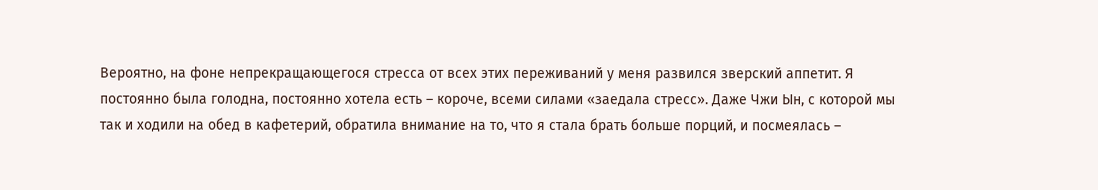Вероятно, на фоне непрекращающегося стресса от всех этих переживаний у меня развился зверский аппетит. Я постоянно была голодна, постоянно хотела есть – короче, всеми силами «заедала стресс». Даже Чжи Ын, с которой мы так и ходили на обед в кафетерий, обратила внимание на то, что я стала брать больше порций, и посмеялась –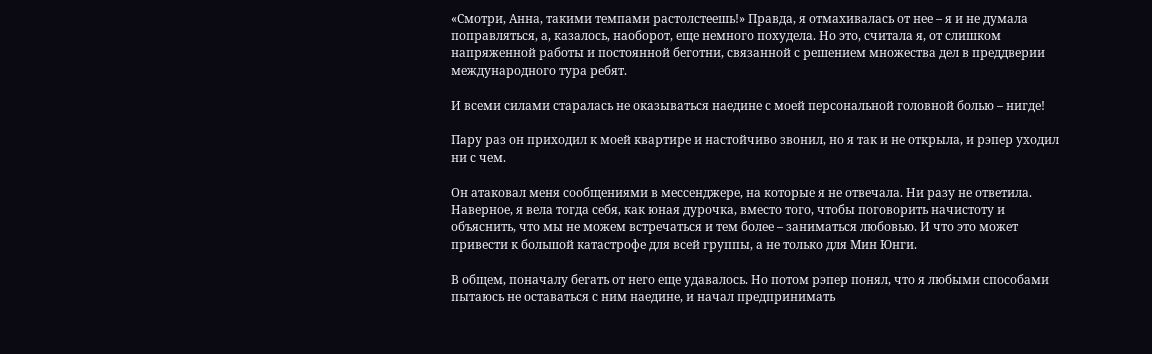«Смотри, Анна, такими темпами растолстеешь!» Правда, я отмахивалась от нее – я и не думала поправляться, а, казалось, наоборот, еще немного похудела. Но это, считала я, от слишком напряженной работы и постоянной беготни, связанной с решением множества дел в преддверии международного тура ребят.

И всеми силами старалась не оказываться наедине с моей персональной головной болью – нигде!

Пару раз он приходил к моей квартире и настойчиво звонил, но я так и не открыла, и рэпер уходил ни с чем.

Он атаковал меня сообщениями в мессенджере, на которые я не отвечала. Ни разу не ответила. Наверное, я вела тогда себя, как юная дурочка, вместо того, чтобы поговорить начистоту и объяснить, что мы не можем встречаться и тем более – заниматься любовью. И что это может привести к большой катастрофе для всей группы, а не только для Мин Юнги.

В общем, поначалу бегать от него еще удавалось. Но потом рэпер понял, что я любыми способами пытаюсь не оставаться с ним наедине, и начал предпринимать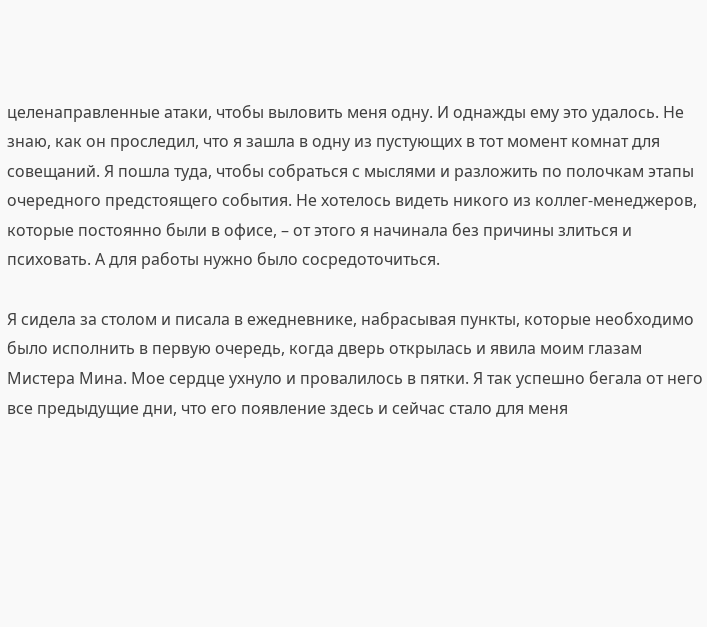целенаправленные атаки, чтобы выловить меня одну. И однажды ему это удалось. Не знаю, как он проследил, что я зашла в одну из пустующих в тот момент комнат для совещаний. Я пошла туда, чтобы собраться с мыслями и разложить по полочкам этапы очередного предстоящего события. Не хотелось видеть никого из коллег-менеджеров, которые постоянно были в офисе, – от этого я начинала без причины злиться и психовать. А для работы нужно было сосредоточиться.

Я сидела за столом и писала в ежедневнике, набрасывая пункты, которые необходимо было исполнить в первую очередь, когда дверь открылась и явила моим глазам Мистера Мина. Мое сердце ухнуло и провалилось в пятки. Я так успешно бегала от него все предыдущие дни, что его появление здесь и сейчас стало для меня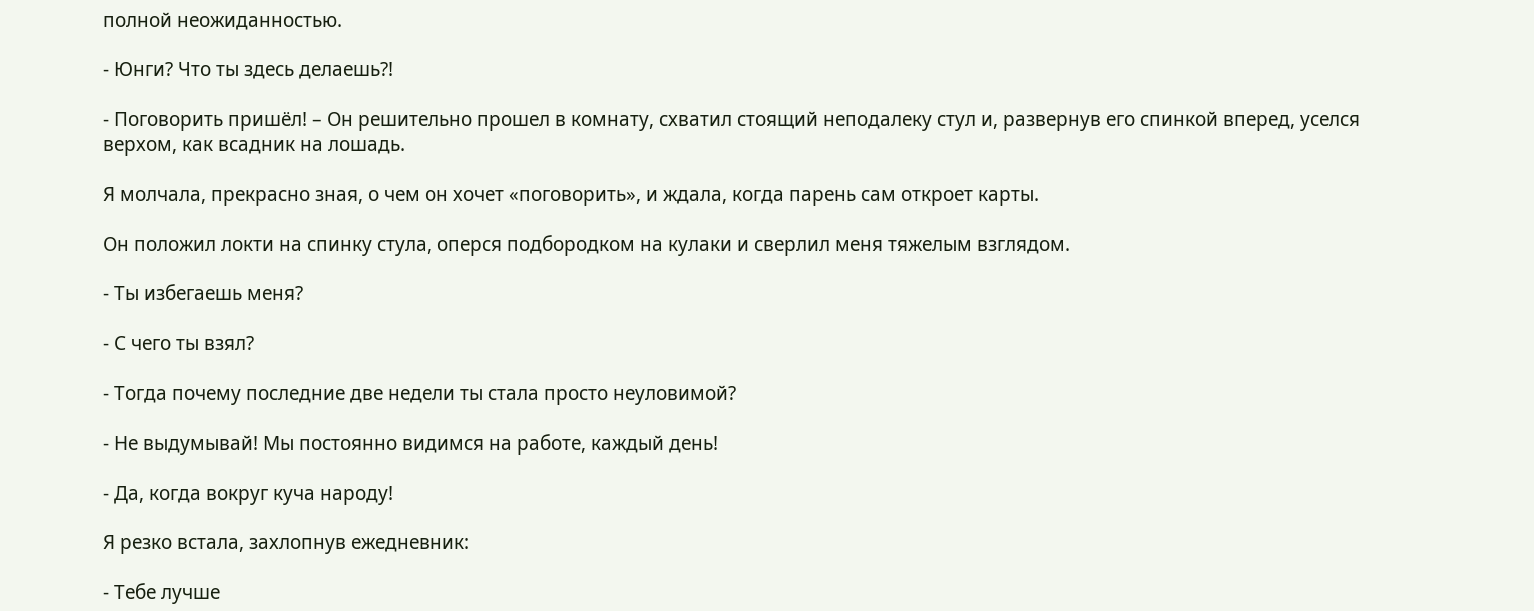полной неожиданностью.

- Юнги? Что ты здесь делаешь?!

- Поговорить пришёл! – Он решительно прошел в комнату, схватил стоящий неподалеку стул и, развернув его спинкой вперед, уселся верхом, как всадник на лошадь.

Я молчала, прекрасно зная, о чем он хочет «поговорить», и ждала, когда парень сам откроет карты.

Он положил локти на спинку стула, оперся подбородком на кулаки и сверлил меня тяжелым взглядом.

- Ты избегаешь меня?

- С чего ты взял?

- Тогда почему последние две недели ты стала просто неуловимой?

- Не выдумывай! Мы постоянно видимся на работе, каждый день!

- Да, когда вокруг куча народу!

Я резко встала, захлопнув ежедневник:

- Тебе лучше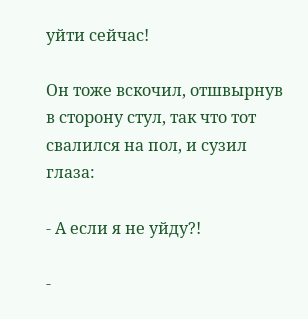уйти сейчас!

Он тоже вскочил, отшвырнув в сторону стул, так что тот свалился на пол, и сузил глаза:

- А если я не уйду?!

-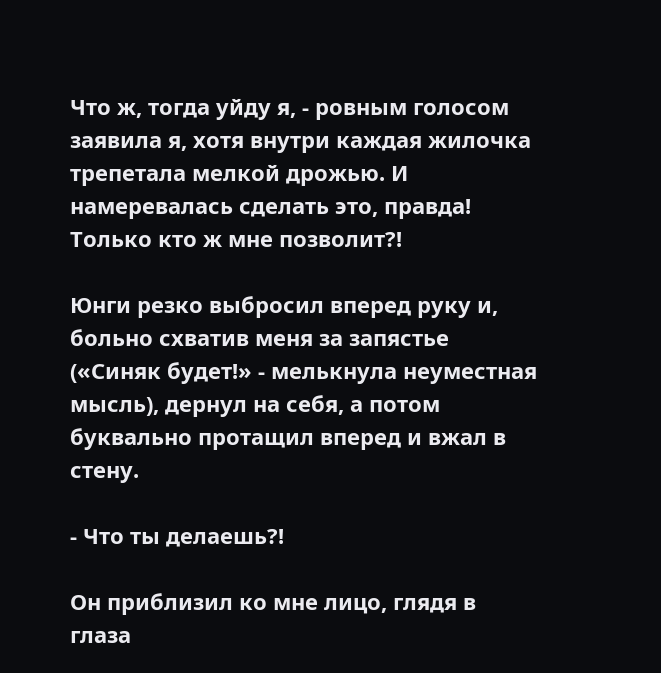Что ж, тогда уйду я, - ровным голосом заявила я, хотя внутри каждая жилочка трепетала мелкой дрожью. И намеревалась сделать это, правда! Только кто ж мне позволит?!

Юнги резко выбросил вперед руку и, больно схватив меня за запястье («Синяк будет!» - мелькнула неуместная мысль), дернул на себя, а потом буквально протащил вперед и вжал в стену.

- Что ты делаешь?!

Он приблизил ко мне лицо, глядя в глаза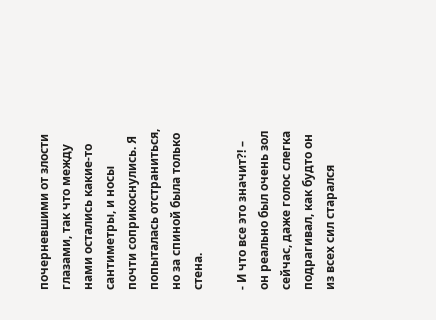почерневшими от злости глазами, так что между нами остались какие-то сантиметры, и носы почти соприкоснулись. Я попыталась отстраниться, но за спиной была только стена.

- И что все это значит?! – он реально был очень зол сейчас, даже голос слегка подрагивал, как будто он из всех сил старался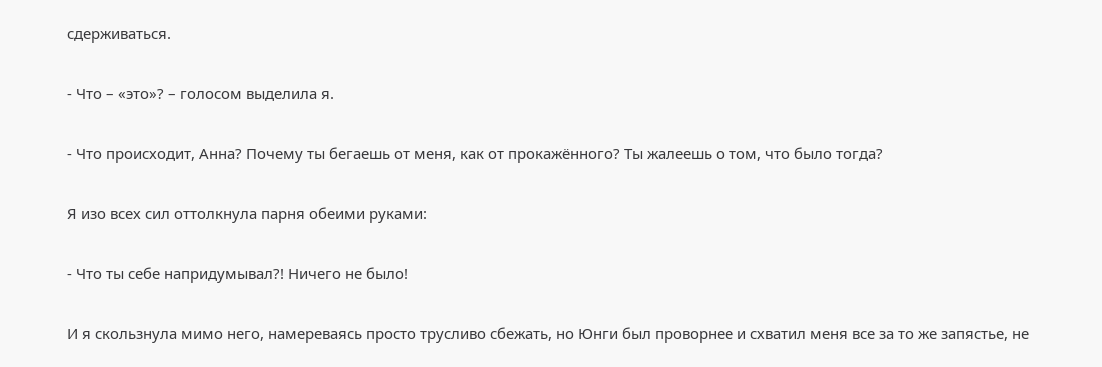сдерживаться.

- Что – «это»? – голосом выделила я.

- Что происходит, Анна? Почему ты бегаешь от меня, как от прокажённого? Ты жалеешь о том, что было тогда?

Я изо всех сил оттолкнула парня обеими руками:

- Что ты себе напридумывал?! Ничего не было!

И я скользнула мимо него, намереваясь просто трусливо сбежать, но Юнги был проворнее и схватил меня все за то же запястье, не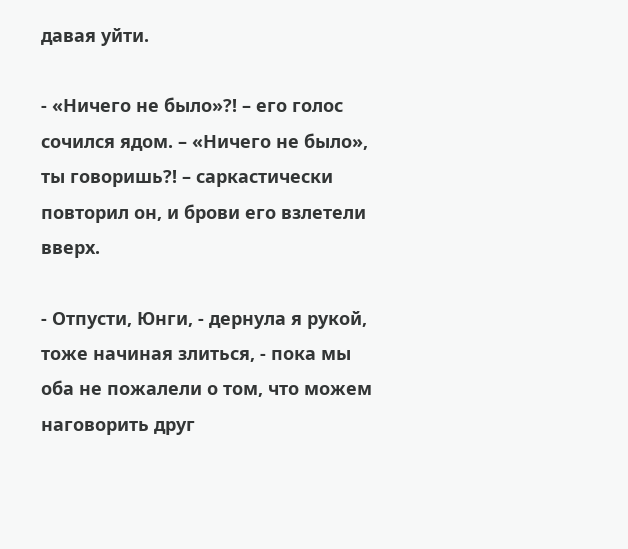давая уйти.

- «Ничего не было»?! – его голос сочился ядом. – «Ничего не было», ты говоришь?! – саркастически повторил он, и брови его взлетели вверх.

- Отпусти, Юнги, - дернула я рукой, тоже начиная злиться, - пока мы оба не пожалели о том, что можем наговорить друг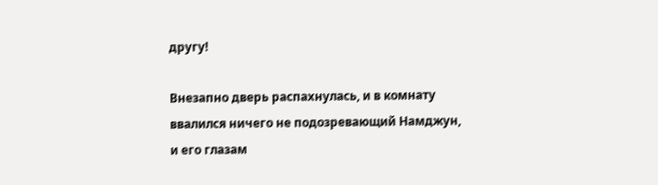другу!

Внезапно дверь распахнулась, и в комнату ввалился ничего не подозревающий Намджун, и его глазам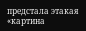предстала этакая «картина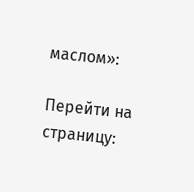маслом»:

Перейти на страницу: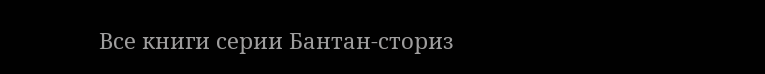Все книги серии Бантан-сториз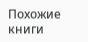Похожие книги